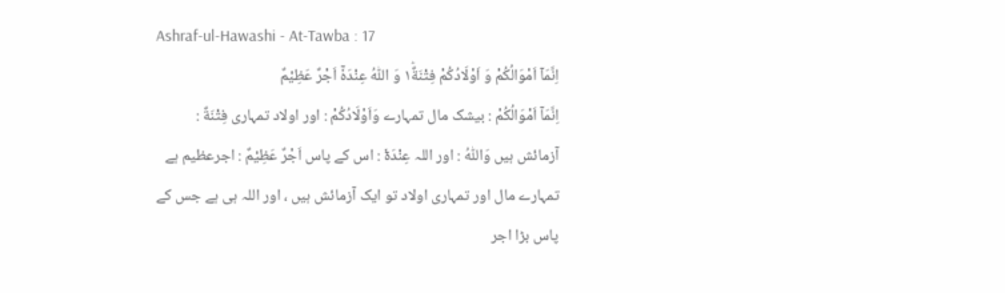Ashraf-ul-Hawashi - At-Tawba : 17
اِنَّمَاۤ اَمْوَالُكُمْ وَ اَوْلَادُكُمْ فِتْنَةٌ١ؕ وَ اللّٰهُ عِنْدَهٗۤ اَجْرٌ عَظِیْمٌ
اِنَّمَآ اَمْوَالُكُمْ : بیشک مال تمہارے وَاَوْلَادُكُمْ : اور اولاد تمہاری فِتْنَةٌ : آزمائش ہیں وَاللّٰهُ : اور اللہ عِنْدَهٗٓ : اس کے پاس اَجْرٌ عَظِيْمٌ : اجرعظیم ہے
تمہارے مال اور تمہاری اولاد تو ایک آزمائش ہیں ، اور اللہ ہی ہے جس کے پاس بڑا اجر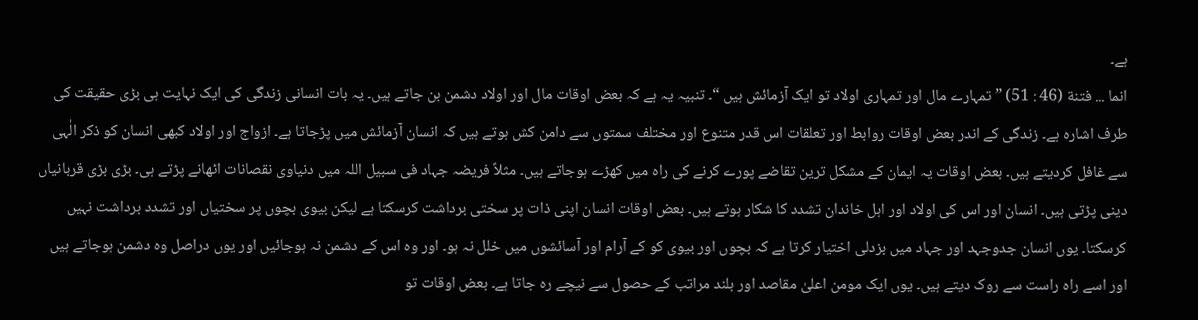ہے۔
انما ... فتنة (46 : 51) ” تمہارے مال اور تمہاری اولاد تو ایک آزمائش ہیں “۔ تنبیہ یہ ہے کہ بعض اوقات مال اور اولاد دشمن بن جاتے ہیں۔ یہ بات انسانی زندگی کی ایک نہایت ہی بڑی حقیقت کی طرف اشارہ ہے۔ زندگی کے اندر بعض اوقات روابط اور تعلقات اس قدر متنوع اور مختلف سمتوں سے دامن کش ہوتے ہیں کہ انسان آزمائش میں پڑجاتا ہے۔ ازواج اور اولاد کبھی انسان کو ذکر الٰہی سے غافل کردیتے ہیں۔ بعض اوقات یہ ایمان کے مشکل ترین تقاضے پورے کرنے کی راہ میں کھڑے ہوجاتے ہیں۔ مثلاً فریضہ جہاد فی سبیل اللہ میں دنیاوی نقصانات اٹھانے پڑتے ہی۔ بڑی بڑی قربانیاں دینی پڑتی ہیں۔ انسان اور اس کی اولاد اور اہل خاندان تشدد کا شکار ہوتے ہیں۔ بعض اوقات انسان اپنی ذات پر سختی برداشت کرسکتا ہے لیکن بیوی بچوں پر سختیاں اور تشدد برداشت نہیں کرسکتا۔ یوں انسان جدوجہد اور جہاد میں بزدلی اختیار کرتا ہے کہ بچوں اور بیوی کو کے آرام اور آسائشوں میں خلل نہ ہو۔ اور وہ اس کے دشمن نہ ہوجائیں اور یوں دراصل وہ دشمن ہوجاتے ہیں اور اسے راہ راست سے روک دیتے ہیں۔ یوں ایک مومن اعلیٰ مقاصد اور بلند مراتب کے حصول سے نیچے رہ جاتا ہے۔ بعض اوقات تو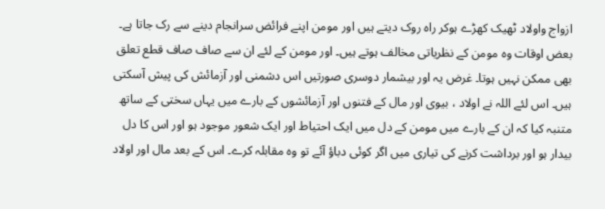ازواج واولاد ٹھیک کھڑے ہوکر راہ روک دیتے ہیں اور مومن اپنے فرائض سرانجام دینے سے رک جاتا ہے۔ بعض اوقات وہ مومن کے نظریاتی مخالف ہوتے ہیں۔ اور مومن کے لئے ان سے صاف صاف قطع تعلق بھی ممکن نہیں ہوتا۔ غرض یہ اور بیشمار دوسری صورتیں اس دشمنی اور آزمائش کی پیش آسکتی ہیں۔ اس لئے اللہ نے اولاد ، بیوی اور مال کے فتنوں اور آزمائشوں کے بارے میں یہاں سختی کے ساتھ متنبہ کیا کہ ان کے بارے میں مومن کے دل میں ایک احتیاط اور ایک شعور موجود ہو اور اس کا دل بیدار ہو اور برداشت کرنے کی تیاری میں اگر کوئی دباؤ آئے تو وہ مقابلہ کرے۔ اس کے بعد مال اور اولاد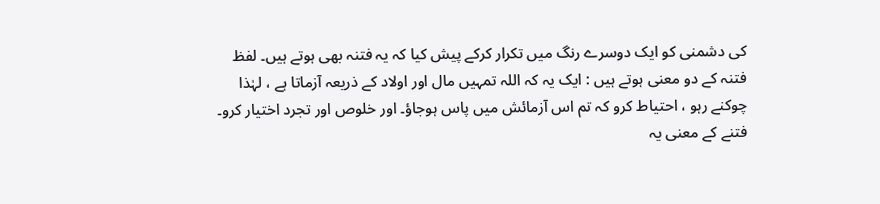کی دشمنی کو ایک دوسرے رنگ میں تکرار کرکے پیش کیا کہ یہ فتنہ بھی ہوتے ہیں۔ لفظ فتنہ کے دو معنی ہوتے ہیں : ایک یہ کہ اللہ تمہیں مال اور اولاد کے ذریعہ آزماتا ہے ، لہٰذا چوکنے رہو ، احتیاط کرو کہ تم اس آزمائش میں پاس ہوجاؤ۔ اور خلوص اور تجرد اختیار کرو۔ فتنے کے معنی یہ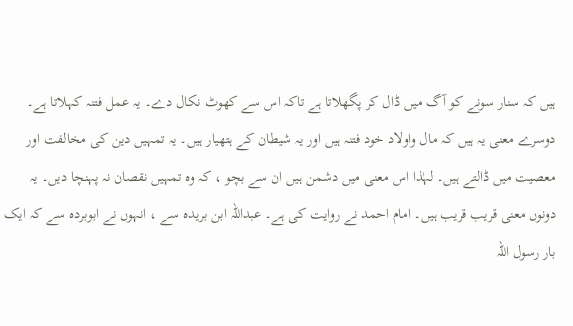ہیں کہ سنار سونے کو آگ میں ڈال کر پگھلاتا ہے تاکہ اس سے کھوٹ نکال دے۔ یہ عمل فتنہ کہلاتا ہے۔ دوسرے معنی یہ ہیں کہ مال واولاد خود فتنہ ہیں اور یہ شیطان کے ہتھیار ہیں۔ یہ تمہیں دین کی مخالفت اور معصیت میں ڈالتے ہیں۔ لہٰذا اس معنی میں دشمن ہیں ان سے بچو ، کہ وہ تمہیں نقصان نہ پہنچا دیں۔ یہ دونوں معنی قریب قریب ہیں۔ امام احمد نے روایت کی ہے۔ عبداللہ ابن بریدہ سے ، انہوں نے ابوبردہ سے کہ ایک بار رسول اللہ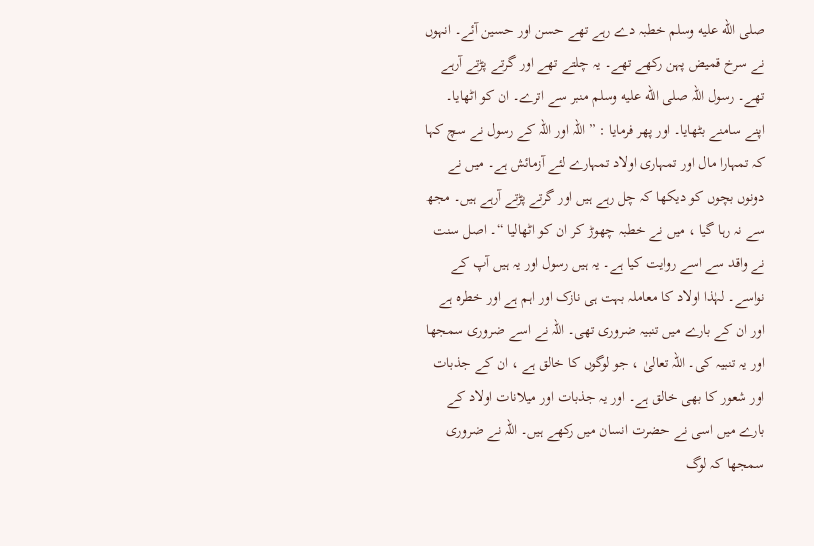صلى الله عليه وسلم خطبہ دے رہے تھے حسن اور حسین آئے۔ انہوں نے سرخ قمیض پہن رکھے تھے۔ یہ چلتے تھے اور گرتے پڑتے آرہے تھے۔ رسول اللہ صلى الله عليه وسلم منبر سے اترے۔ ان کو اٹھایا۔ اپنے سامنے بٹھایا۔ اور پھر فرمایا : ” اللہ اور اللہ کے رسول نے سچ کہا کہ تمہارا مال اور تمہاری اولاد تمہارے لئے آزمائش ہے۔ میں نے دونوں بچوں کو دیکھا کہ چل رہے ہیں اور گرتے پڑتے آرہے ہیں۔ مجھ سے نہ رہا گیا ، میں نے خطبہ چھوڑ کر ان کو اٹھالیا “۔ اصل سنت نے واقد سے اسے روایت کیا ہے۔ یہ ہیں رسول اور یہ ہیں آپ کے نواسے۔ لہٰذا اولاد کا معاملہ بہت ہی نازک اور اہم ہے اور خطرہ ہے اور ان کے بارے میں تنبیہ ضروری تھی۔ اللہ نے اسے ضروری سمجھا اور یہ تنبیہ کی۔ اللہ تعالیٰ ، جو لوگوں کا خالق ہے ، ان کے جذبات اور شعور کا بھی خالق ہے۔ اور یہ جذبات اور میلانات اولاد کے بارے میں اسی نے حضرت انسان میں رکھے ہیں۔ اللہ نے ضروری سمجھا کہ لوگ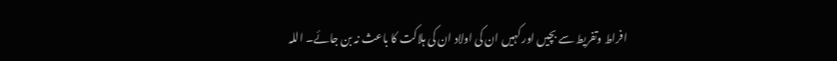افراط وتفریط سے بچیں اور کہیں ان کی اولاد ان کی ہلاکت کا باعث نہ بن جائے۔ اللہ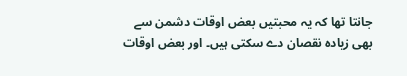جانتا تھا کہ یہ محبتیں بعض اوقات دشمن سے بھی زیادہ نقصان دے سکتی ہیں۔ اور بعض اوقات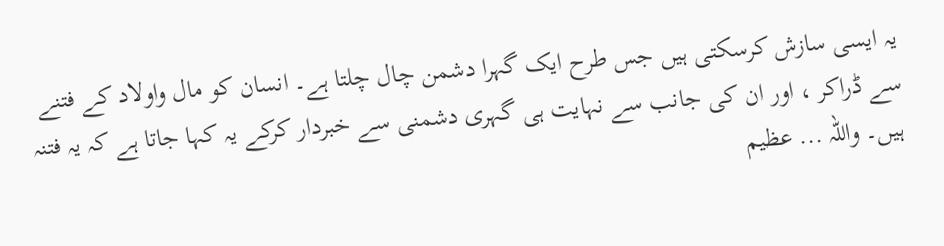یہ ایسی سازش کرسکتی ہیں جس طرح ایک گہرا دشمن چال چلتا ہے۔ انسان کو مال واولاد کے فتنے سے ڈراکر ، اور ان کی جانب سے نہایت ہی گہری دشمنی سے خبردار کرکے یہ کہا جاتا ہے کہ یہ فتنہ ہیں۔ واللہ ... عظیم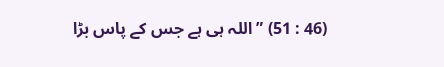(46 : 51) ” اللہ ہی ہے جس کے پاس بڑا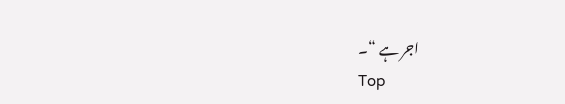اجر ہے “۔
Top